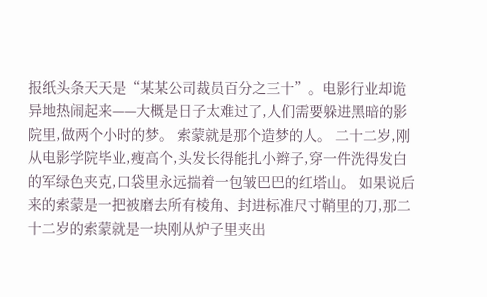报纸头条天天是“某某公司裁员百分之三十”。电影行业却诡异地热闹起来——大概是日子太难过了,人们需要躲进黑暗的影院里,做两个小时的梦。 索蒙就是那个造梦的人。 二十二岁,刚从电影学院毕业,瘦高个,头发长得能扎小辫子,穿一件洗得发白的军绿色夹克,口袋里永远揣着一包皱巴巴的红塔山。 如果说后来的索蒙是一把被磨去所有棱角、封进标准尺寸鞘里的刀,那二十二岁的索蒙就是一块刚从炉子里夹出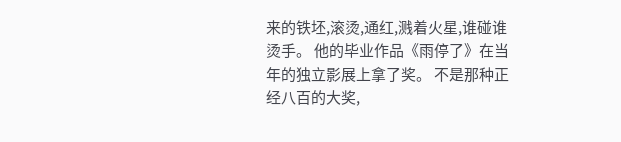来的铁坯,滚烫,通红,溅着火星,谁碰谁烫手。 他的毕业作品《雨停了》在当年的独立影展上拿了奖。 不是那种正经八百的大奖,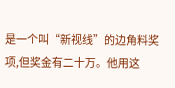是一个叫“新视线”的边角料奖项,但奖金有二十万。他用这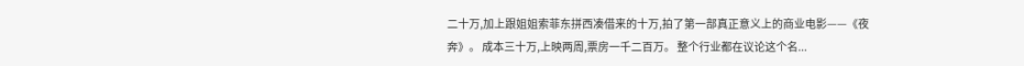二十万,加上跟姐姐索菲东拼西凑借来的十万,拍了第一部真正意义上的商业电影——《夜奔》。 成本三十万,上映两周,票房一千二百万。 整个行业都在议论这个名...